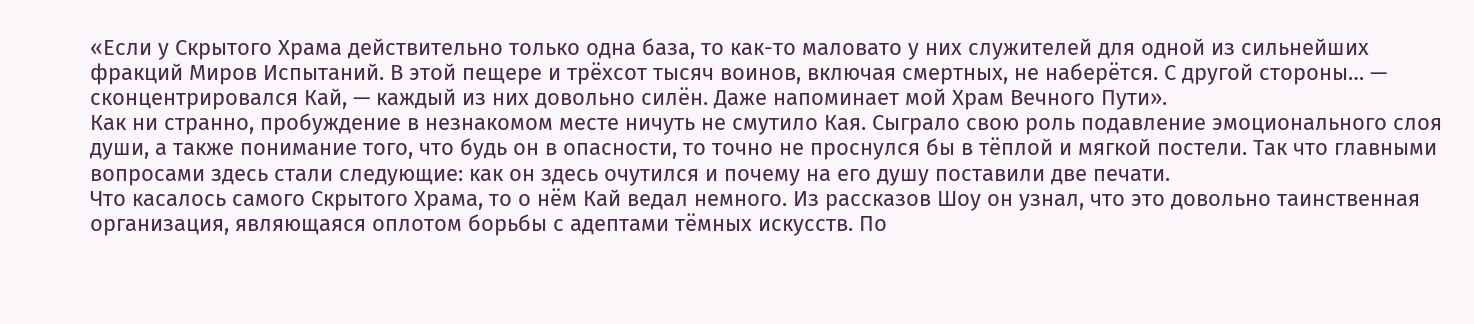«Если у Скрытого Храма действительно только одна база, то как-то маловато у них служителей для одной из сильнейших фракций Миров Испытаний. В этой пещере и трёхсот тысяч воинов, включая смертных, не наберётся. С другой стороны… — сконцентрировался Кай, — каждый из них довольно силён. Даже напоминает мой Храм Вечного Пути».
Как ни странно, пробуждение в незнакомом месте ничуть не смутило Кая. Сыграло свою роль подавление эмоционального слоя души, а также понимание того, что будь он в опасности, то точно не проснулся бы в тёплой и мягкой постели. Так что главными вопросами здесь стали следующие: как он здесь очутился и почему на его душу поставили две печати.
Что касалось самого Скрытого Храма, то о нём Кай ведал немного. Из рассказов Шоу он узнал, что это довольно таинственная организация, являющаяся оплотом борьбы с адептами тёмных искусств. По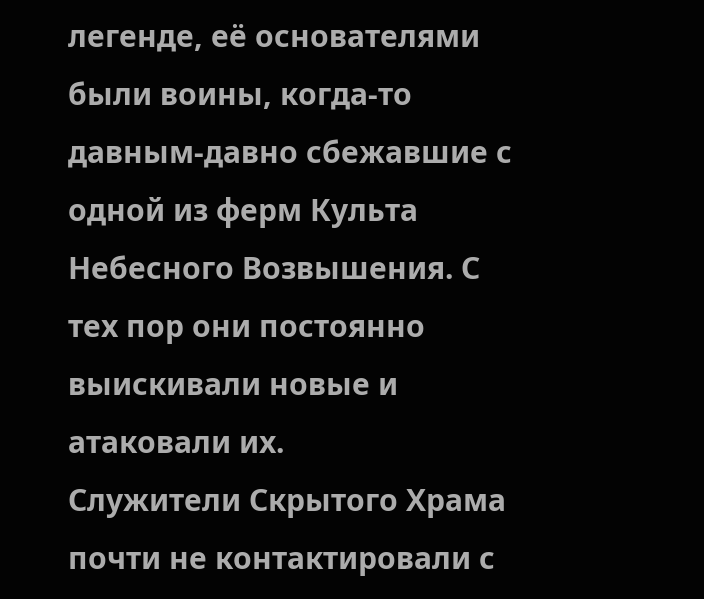легенде, её основателями были воины, когда-то давным-давно сбежавшие с одной из ферм Культа Небесного Возвышения. С тех пор они постоянно выискивали новые и атаковали их.
Служители Скрытого Храма почти не контактировали с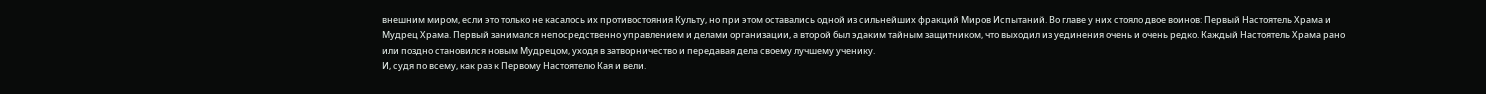внешним миром, если это только не касалось их противостояния Культу, но при этом оставались одной из сильнейших фракций Миров Испытаний. Во главе у них стояло двое воинов: Первый Настоятель Храма и Мудрец Храма. Первый занимался непосредственно управлением и делами организации, а второй был эдаким тайным защитником, что выходил из уединения очень и очень редко. Каждый Настоятель Храма рано или поздно становился новым Мудрецом, уходя в затворничество и передавая дела своему лучшему ученику.
И, судя по всему, как раз к Первому Настоятелю Кая и вели.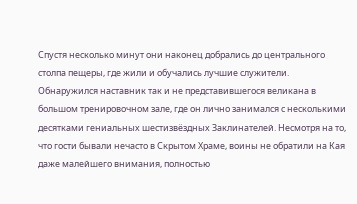Спустя несколько минут они наконец добрались до центрального столпа пещеры, где жили и обучались лучшие служители. Обнаружился наставник так и не представившегося великана в большом тренировочном зале, где он лично занимался с несколькими десятками гениальных шестизвёздных Заклинателей. Несмотря на то, что гости бывали нечасто в Скрытом Храме, воины не обратили на Кая даже малейшего внимания, полностью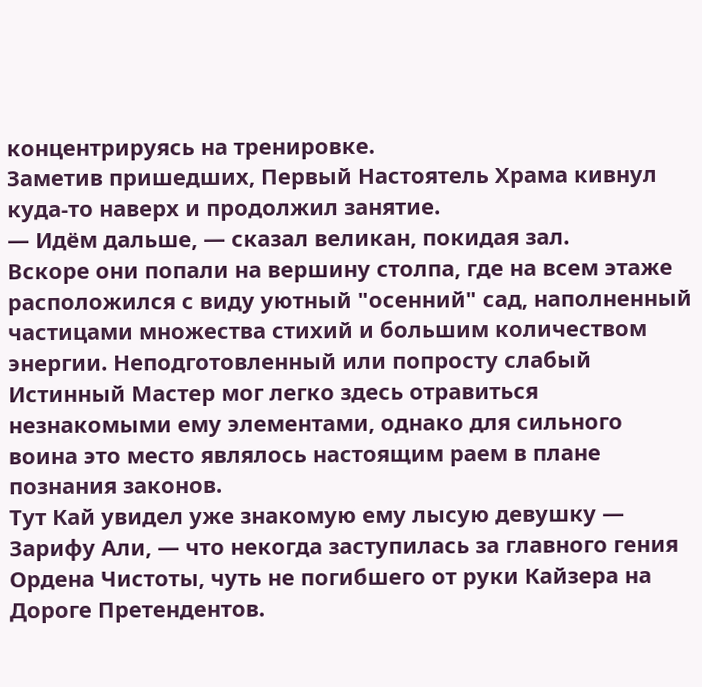концентрируясь на тренировке.
Заметив пришедших, Первый Настоятель Храма кивнул куда-то наверх и продолжил занятие.
— Идём дальше, — сказал великан, покидая зал.
Вскоре они попали на вершину столпа, где на всем этаже расположился с виду уютный "осенний" сад, наполненный частицами множества стихий и большим количеством энергии. Неподготовленный или попросту слабый Истинный Мастер мог легко здесь отравиться незнакомыми ему элементами, однако для сильного воина это место являлось настоящим раем в плане познания законов.
Тут Кай увидел уже знакомую ему лысую девушку — Зарифу Али, — что некогда заступилась за главного гения Ордена Чистоты, чуть не погибшего от руки Кайзера на Дороге Претендентов.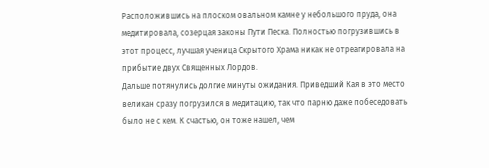Расположившись на плоском овальном камне у небольшого пруда, она медитировала, созерцая законы Пути Песка. Полностью погрузившись в этот процесс, лучшая ученица Скрытого Храма никак не отреагировала на прибытие двух Священных Лордов.
Дальше потянулись долгие минуты ожидания. Приведший Кая в это место великан сразу погрузился в медитацию, так что парню даже побеседовать было не с кем. К счастью, он тоже нашел, чем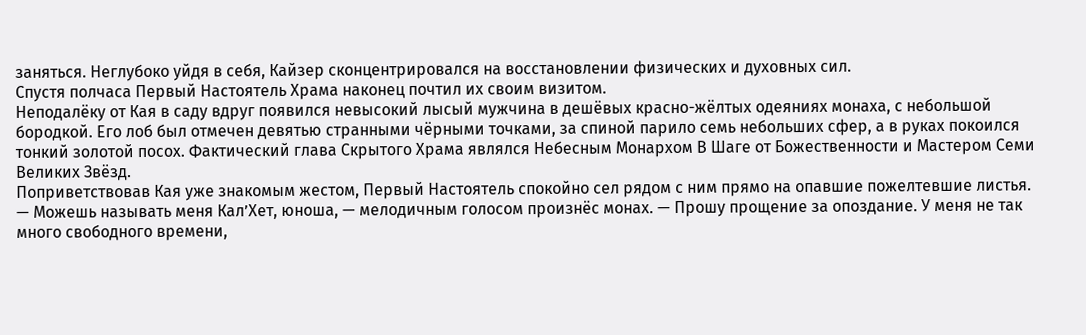заняться. Неглубоко уйдя в себя, Кайзер сконцентрировался на восстановлении физических и духовных сил.
Спустя полчаса Первый Настоятель Храма наконец почтил их своим визитом.
Неподалёку от Кая в саду вдруг появился невысокий лысый мужчина в дешёвых красно-жёлтых одеяниях монаха, с небольшой бородкой. Его лоб был отмечен девятью странными чёрными точками, за спиной парило семь небольших сфер, а в руках покоился тонкий золотой посох. Фактический глава Скрытого Храма являлся Небесным Монархом В Шаге от Божественности и Мастером Семи Великих Звёзд.
Поприветствовав Кая уже знакомым жестом, Первый Настоятель спокойно сел рядом с ним прямо на опавшие пожелтевшие листья.
— Можешь называть меня Кал’Хет, юноша, — мелодичным голосом произнёс монах. — Прошу прощение за опоздание. У меня не так много свободного времени,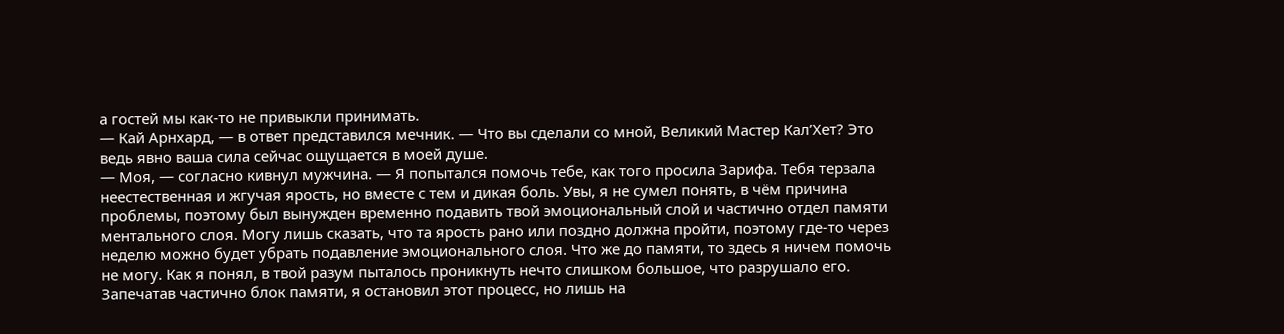а гостей мы как-то не привыкли принимать.
— Кай Арнхард, — в ответ представился мечник. — Что вы сделали со мной, Великий Мастер Кал’Хет? Это ведь явно ваша сила сейчас ощущается в моей душе.
— Моя, — согласно кивнул мужчина. — Я попытался помочь тебе, как того просила Зарифа. Тебя терзала неестественная и жгучая ярость, но вместе с тем и дикая боль. Увы, я не сумел понять, в чём причина проблемы, поэтому был вынужден временно подавить твой эмоциональный слой и частично отдел памяти ментального слоя. Могу лишь сказать, что та ярость рано или поздно должна пройти, поэтому где-то через неделю можно будет убрать подавление эмоционального слоя. Что же до памяти, то здесь я ничем помочь не могу. Как я понял, в твой разум пыталось проникнуть нечто слишком большое, что разрушало его. Запечатав частично блок памяти, я остановил этот процесс, но лишь на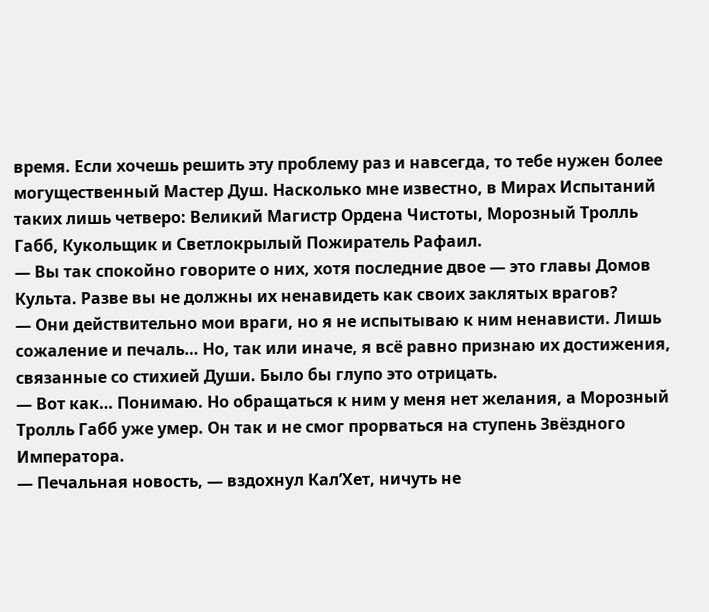время. Если хочешь решить эту проблему раз и навсегда, то тебе нужен более могущественный Мастер Душ. Насколько мне известно, в Мирах Испытаний таких лишь четверо: Великий Магистр Ордена Чистоты, Морозный Тролль Габб, Кукольщик и Светлокрылый Пожиратель Рафаил.
— Вы так спокойно говорите о них, хотя последние двое — это главы Домов Культа. Разве вы не должны их ненавидеть как своих заклятых врагов?
— Они действительно мои враги, но я не испытываю к ним ненависти. Лишь сожаление и печаль… Но, так или иначе, я всё равно признаю их достижения, связанные со стихией Души. Было бы глупо это отрицать.
— Вот как… Понимаю. Но обращаться к ним у меня нет желания, а Морозный Тролль Габб уже умер. Он так и не смог прорваться на ступень Звёздного Императора.
— Печальная новость, — вздохнул Кал’Хет, ничуть не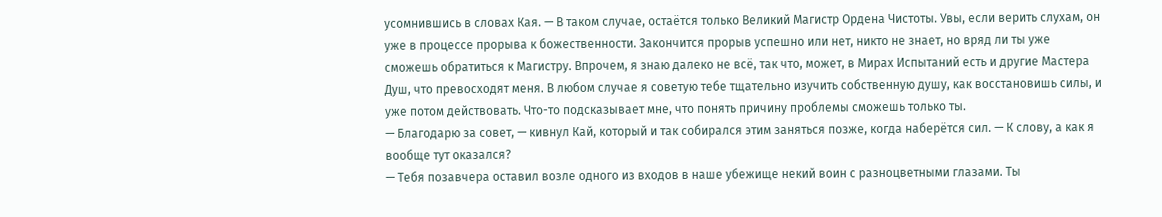усомнившись в словах Кая. — В таком случае, остаётся только Великий Магистр Ордена Чистоты. Увы, если верить слухам, он уже в процессе прорыва к божественности. Закончится прорыв успешно или нет, никто не знает, но вряд ли ты уже сможешь обратиться к Магистру. Впрочем, я знаю далеко не всё, так что, может, в Мирах Испытаний есть и другие Мастера Душ, что превосходят меня. В любом случае я советую тебе тщательно изучить собственную душу, как восстановишь силы, и уже потом действовать. Что-то подсказывает мне, что понять причину проблемы сможешь только ты.
— Благодарю за совет, — кивнул Кай, который и так собирался этим заняться позже, когда наберётся сил. — К слову, а как я вообще тут оказался?
— Тебя позавчера оставил возле одного из входов в наше убежище некий воин с разноцветными глазами. Ты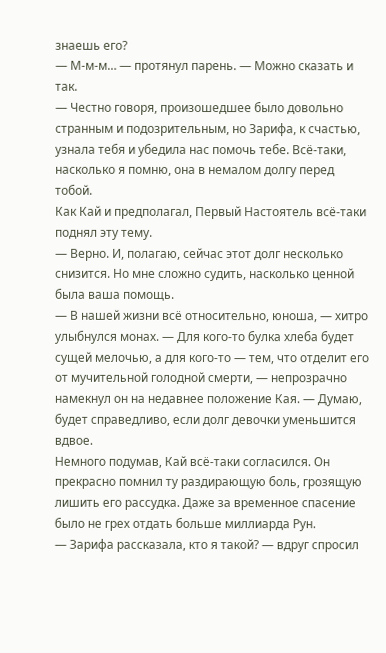знаешь его?
— М-м-м… — протянул парень. — Можно сказать и так.
— Честно говоря, произошедшее было довольно странным и подозрительным, но Зарифа, к счастью, узнала тебя и убедила нас помочь тебе. Всё-таки, насколько я помню, она в немалом долгу перед тобой.
Как Кай и предполагал, Первый Настоятель всё-таки поднял эту тему.
— Верно. И, полагаю, сейчас этот долг несколько снизится. Но мне сложно судить, насколько ценной была ваша помощь.
— В нашей жизни всё относительно, юноша, — хитро улыбнулся монах. — Для кого-то булка хлеба будет сущей мелочью, а для кого-то — тем, что отделит его от мучительной голодной смерти, — непрозрачно намекнул он на недавнее положение Кая. — Думаю, будет справедливо, если долг девочки уменьшится вдвое.
Немного подумав, Кай всё-таки согласился. Он прекрасно помнил ту раздирающую боль, грозящую лишить его рассудка. Даже за временное спасение было не грех отдать больше миллиарда Рун.
— Зарифа рассказала, кто я такой? — вдруг спросил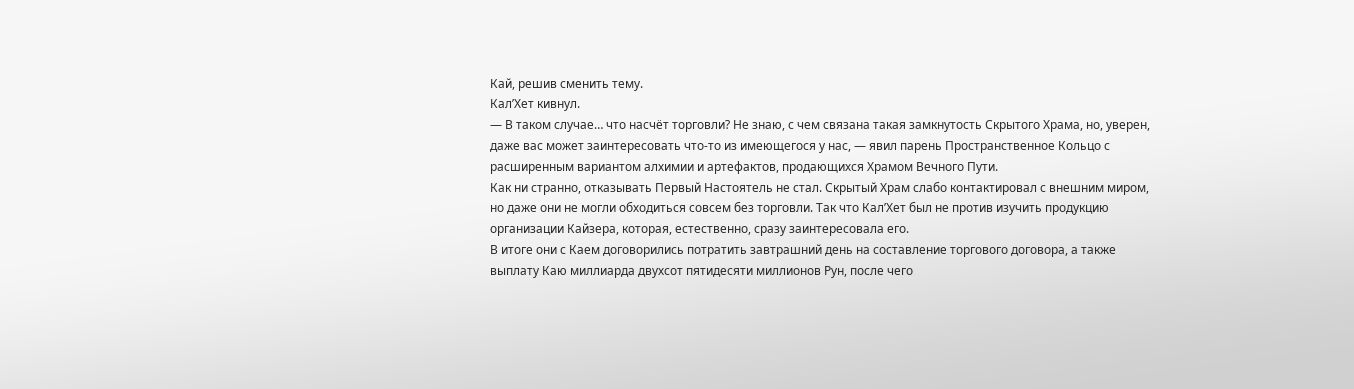Кай, решив сменить тему.
Кал’Хет кивнул.
— В таком случае… что насчёт торговли? Не знаю, с чем связана такая замкнутость Скрытого Храма, но, уверен, даже вас может заинтересовать что-то из имеющегося у нас, — явил парень Пространственное Кольцо с расширенным вариантом алхимии и артефактов, продающихся Храмом Вечного Пути.
Как ни странно, отказывать Первый Настоятель не стал. Скрытый Храм слабо контактировал с внешним миром, но даже они не могли обходиться совсем без торговли. Так что Кал’Хет был не против изучить продукцию организации Кайзера, которая, естественно, сразу заинтересовала его.
В итоге они с Каем договорились потратить завтрашний день на составление торгового договора, а также выплату Каю миллиарда двухсот пятидесяти миллионов Рун, после чего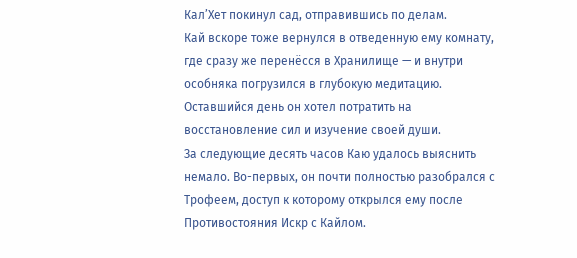Кал’Хет покинул сад, отправившись по делам.
Кай вскоре тоже вернулся в отведенную ему комнату, где сразу же перенёсся в Хранилище — и внутри особняка погрузился в глубокую медитацию. Оставшийся день он хотел потратить на восстановление сил и изучение своей души.
За следующие десять часов Каю удалось выяснить немало. Во-первых, он почти полностью разобрался с Трофеем, доступ к которому открылся ему после Противостояния Искр с Кайлом.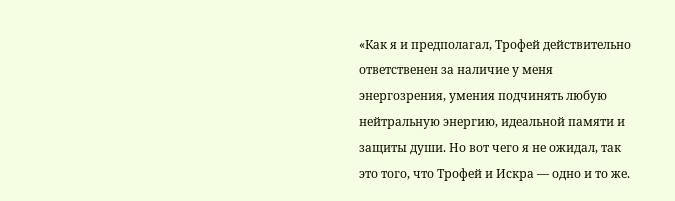«Как я и предполагал, Трофей действительно ответственен за наличие у меня энергозрения, умения подчинять любую нейтральную энергию, идеальной памяти и защиты души. Но вот чего я не ожидал, так это того, что Трофей и Искра — одно и то же.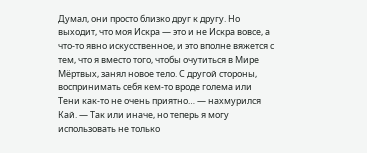Думал, они просто близко друг к другу. Но выходит, что моя Искра — это и не Искра вовсе, а что-то явно искусственное, и это вполне вяжется с тем, что я вместо того, чтобы очутиться в Мире Мёртвых, занял новое тело. С другой стороны, воспринимать себя кем-то вроде голема или Тени как-то не очень приятно… — нахмурился Кай. — Так или иначе, но теперь я могу использовать не только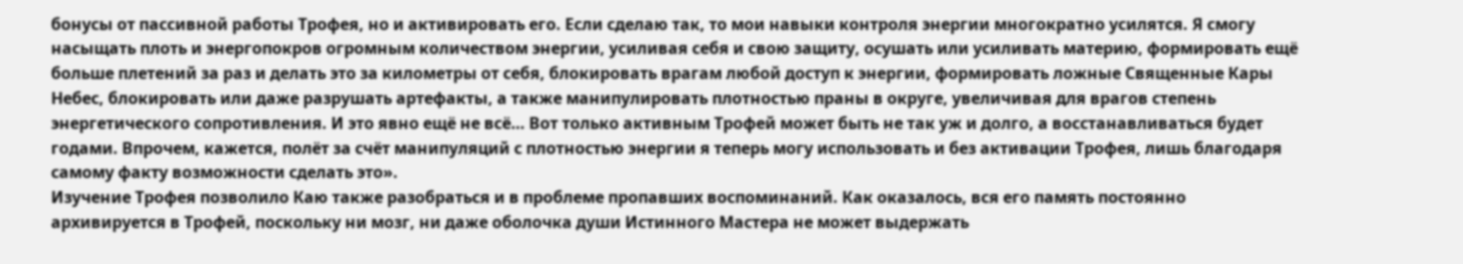бонусы от пассивной работы Трофея, но и активировать его. Если сделаю так, то мои навыки контроля энергии многократно усилятся. Я смогу насыщать плоть и энергопокров огромным количеством энергии, усиливая себя и свою защиту, осушать или усиливать материю, формировать ещё больше плетений за раз и делать это за километры от себя, блокировать врагам любой доступ к энергии, формировать ложные Священные Кары Небес, блокировать или даже разрушать артефакты, а также манипулировать плотностью праны в округе, увеличивая для врагов степень энергетического сопротивления. И это явно ещё не всё… Вот только активным Трофей может быть не так уж и долго, а восстанавливаться будет годами. Впрочем, кажется, полёт за счёт манипуляций с плотностью энергии я теперь могу использовать и без активации Трофея, лишь благодаря самому факту возможности сделать это».
Изучение Трофея позволило Каю также разобраться и в проблеме пропавших воспоминаний. Как оказалось, вся его память постоянно архивируется в Трофей, поскольку ни мозг, ни даже оболочка души Истинного Мастера не может выдержать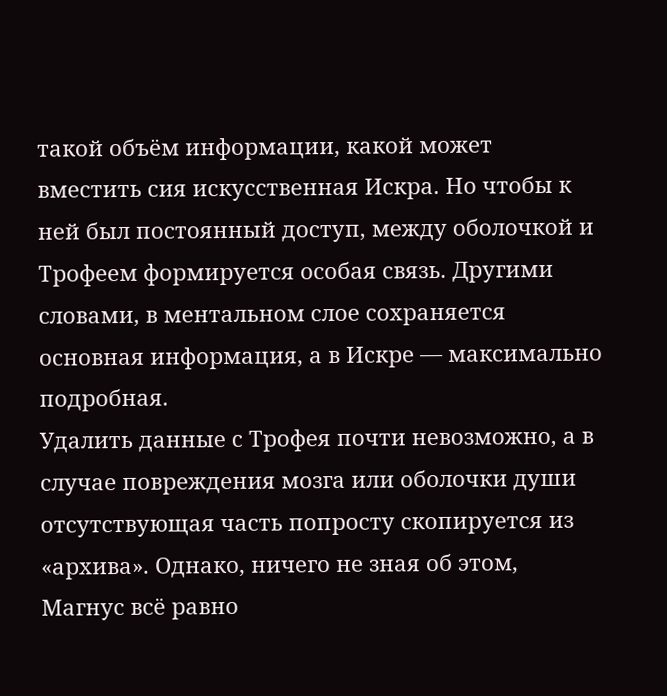такой объём информации, какой может вместить сия искусственная Искра. Но чтобы к ней был постоянный доступ, между оболочкой и Трофеем формируется особая связь. Другими словами, в ментальном слое сохраняется основная информация, а в Искре — максимально подробная.
Удалить данные с Трофея почти невозможно, а в случае повреждения мозга или оболочки души отсутствующая часть попросту скопируется из «архива». Однако, ничего не зная об этом, Магнус всё равно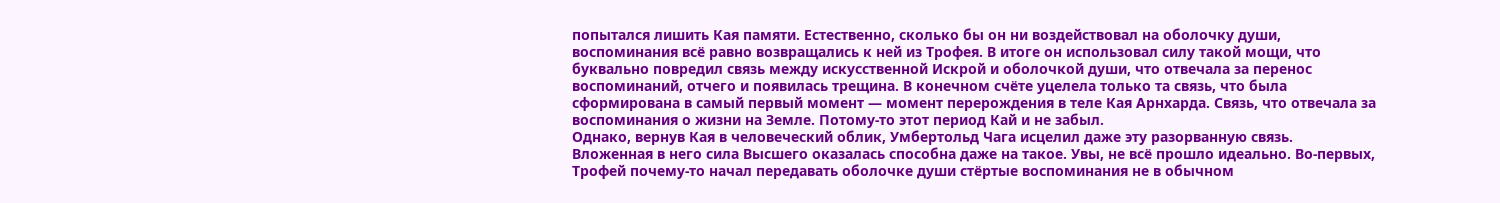попытался лишить Кая памяти. Естественно, сколько бы он ни воздействовал на оболочку души, воспоминания всё равно возвращались к ней из Трофея. В итоге он использовал силу такой мощи, что буквально повредил связь между искусственной Искрой и оболочкой души, что отвечала за перенос воспоминаний, отчего и появилась трещина. В конечном счёте уцелела только та связь, что была сформирована в самый первый момент — момент перерождения в теле Кая Арнхарда. Связь, что отвечала за воспоминания о жизни на Земле. Потому-то этот период Кай и не забыл.
Однако, вернув Кая в человеческий облик, Умбертольд Чага исцелил даже эту разорванную связь. Вложенная в него сила Высшего оказалась способна даже на такое. Увы, не всё прошло идеально. Во-первых, Трофей почему-то начал передавать оболочке души стёртые воспоминания не в обычном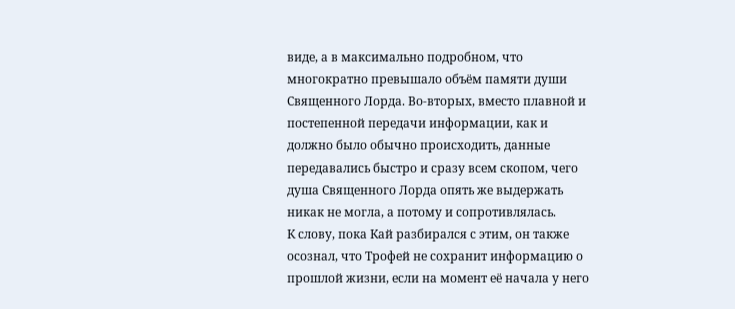виде, а в максимально подробном, что многократно превышало объём памяти души Священного Лорда. Во-вторых, вместо плавной и постепенной передачи информации, как и должно было обычно происходить, данные передавались быстро и сразу всем скопом, чего душа Священного Лорда опять же выдержать никак не могла, а потому и сопротивлялась.
К слову, пока Кай разбирался с этим, он также осознал, что Трофей не сохранит информацию о прошлой жизни, если на момент её начала у него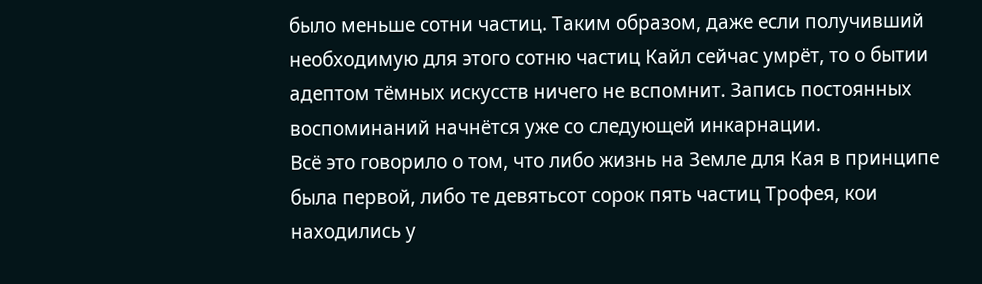было меньше сотни частиц. Таким образом, даже если получивший необходимую для этого сотню частиц Кайл сейчас умрёт, то о бытии адептом тёмных искусств ничего не вспомнит. Запись постоянных воспоминаний начнётся уже со следующей инкарнации.
Всё это говорило о том, что либо жизнь на Земле для Кая в принципе была первой, либо те девятьсот сорок пять частиц Трофея, кои находились у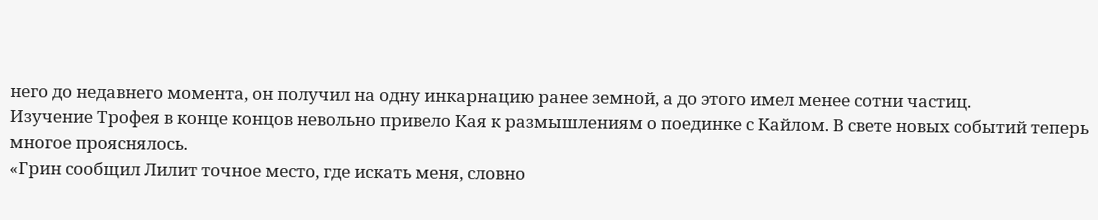него до недавнего момента, он получил на одну инкарнацию ранее земной, а до этого имел менее сотни частиц.
Изучение Трофея в конце концов невольно привело Кая к размышлениям о поединке с Кайлом. В свете новых событий теперь многое прояснялось.
«Грин сообщил Лилит точное место, где искать меня, словно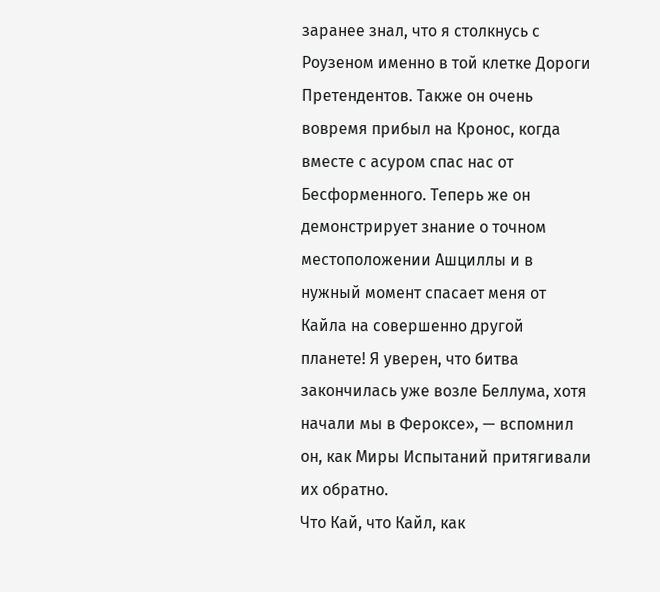заранее знал, что я столкнусь с Роузеном именно в той клетке Дороги Претендентов. Также он очень вовремя прибыл на Кронос, когда вместе с асуром спас нас от Бесформенного. Теперь же он демонстрирует знание о точном местоположении Ашциллы и в нужный момент спасает меня от Кайла на совершенно другой планете! Я уверен, что битва закончилась уже возле Беллума, хотя начали мы в Фероксе», — вспомнил он, как Миры Испытаний притягивали их обратно.
Что Кай, что Кайл, как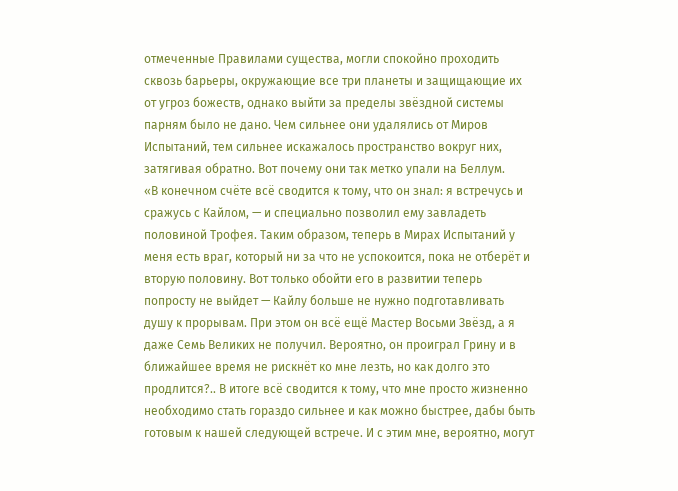отмеченные Правилами существа, могли спокойно проходить сквозь барьеры, окружающие все три планеты и защищающие их от угроз божеств, однако выйти за пределы звёздной системы парням было не дано. Чем сильнее они удалялись от Миров Испытаний, тем сильнее искажалось пространство вокруг них, затягивая обратно. Вот почему они так метко упали на Беллум.
«В конечном счёте всё сводится к тому, что он знал: я встречусь и сражусь с Кайлом, — и специально позволил ему завладеть половиной Трофея. Таким образом, теперь в Мирах Испытаний у меня есть враг, который ни за что не успокоится, пока не отберёт и вторую половину. Вот только обойти его в развитии теперь попросту не выйдет — Кайлу больше не нужно подготавливать душу к прорывам. При этом он всё ещё Мастер Восьми Звёзд, а я даже Семь Великих не получил. Вероятно, он проиграл Грину и в ближайшее время не рискнёт ко мне лезть, но как долго это продлится?.. В итоге всё сводится к тому, что мне просто жизненно необходимо стать гораздо сильнее и как можно быстрее, дабы быть готовым к нашей следующей встрече. И с этим мне, вероятно, могут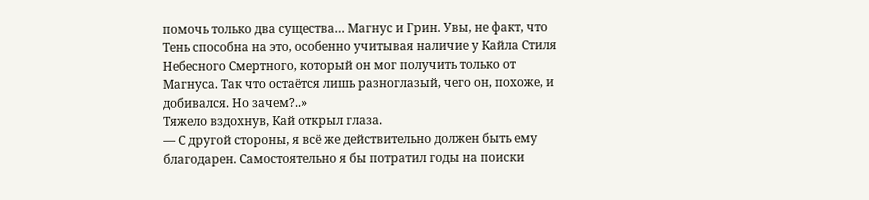помочь только два существа… Магнус и Грин. Увы, не факт, что Тень способна на это, особенно учитывая наличие у Кайла Стиля Небесного Смертного, который он мог получить только от Магнуса. Так что остаётся лишь разноглазый, чего он, похоже, и добивался. Но зачем?..»
Тяжело вздохнув, Кай открыл глаза.
— С другой стороны, я всё же действительно должен быть ему благодарен. Самостоятельно я бы потратил годы на поиски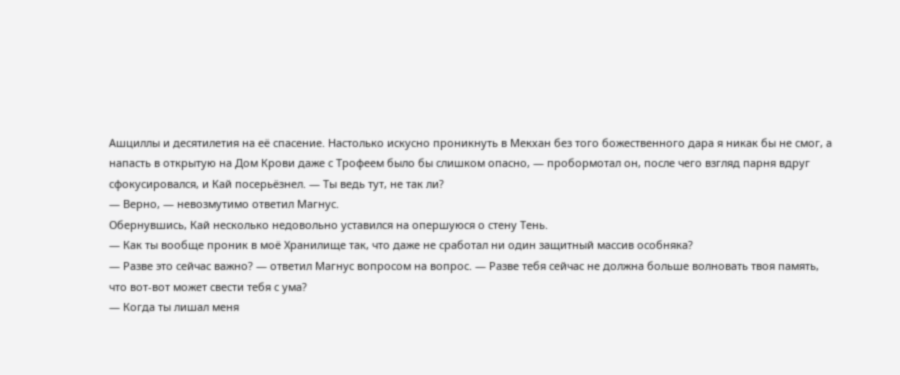Ашциллы и десятилетия на её спасение. Настолько искусно проникнуть в Мекхан без того божественного дара я никак бы не смог, а напасть в открытую на Дом Крови даже с Трофеем было бы слишком опасно, — пробормотал он, после чего взгляд парня вдруг сфокусировался, и Кай посерьёзнел. — Ты ведь тут, не так ли?
— Верно, — невозмутимо ответил Магнус.
Обернувшись, Кай несколько недовольно уставился на опершуюся о стену Тень.
— Как ты вообще проник в моё Хранилище так, что даже не сработал ни один защитный массив особняка?
— Разве это сейчас важно? — ответил Магнус вопросом на вопрос. — Разве тебя сейчас не должна больше волновать твоя память, что вот-вот может свести тебя с ума?
— Когда ты лишал меня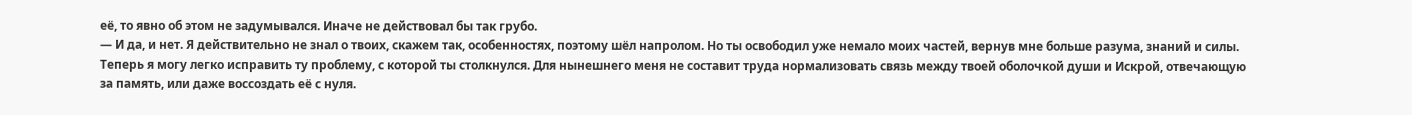её, то явно об этом не задумывался. Иначе не действовал бы так грубо.
— И да, и нет. Я действительно не знал о твоих, скажем так, особенностях, поэтому шёл напролом. Но ты освободил уже немало моих частей, вернув мне больше разума, знаний и силы. Теперь я могу легко исправить ту проблему, с которой ты столкнулся. Для нынешнего меня не составит труда нормализовать связь между твоей оболочкой души и Искрой, отвечающую за память, или даже воссоздать её с нуля.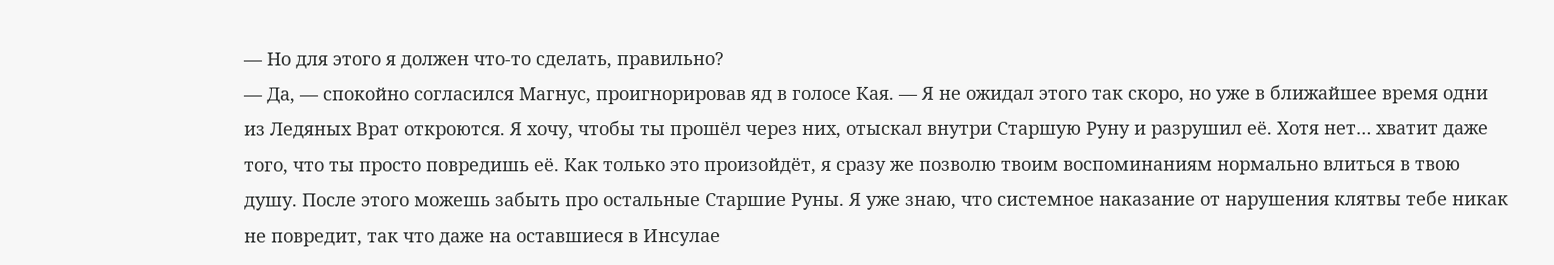— Но для этого я должен что-то сделать, правильно?
— Да, — спокойно согласился Магнус, проигнорировав яд в голосе Кая. — Я не ожидал этого так скоро, но уже в ближайшее время одни из Ледяных Врат откроются. Я хочу, чтобы ты прошёл через них, отыскал внутри Старшую Руну и разрушил её. Хотя нет… хватит даже того, что ты просто повредишь её. Как только это произойдёт, я сразу же позволю твоим воспоминаниям нормально влиться в твою душу. После этого можешь забыть про остальные Старшие Руны. Я уже знаю, что системное наказание от нарушения клятвы тебе никак не повредит, так что даже на оставшиеся в Инсулае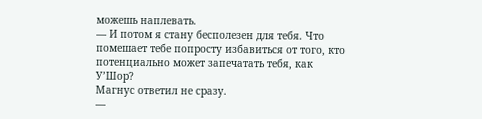можешь наплевать.
— И потом я стану бесполезен для тебя. Что помешает тебе попросту избавиться от того, кто потенциально может запечатать тебя, как У’Шор?
Магнус ответил не сразу.
—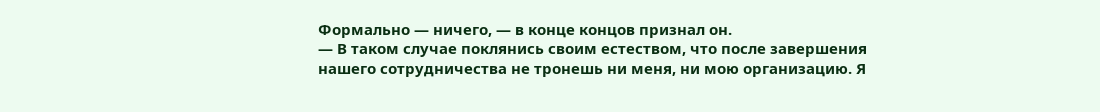Формально — ничего, — в конце концов признал он.
— В таком случае поклянись своим естеством, что после завершения нашего сотрудничества не тронешь ни меня, ни мою организацию. Я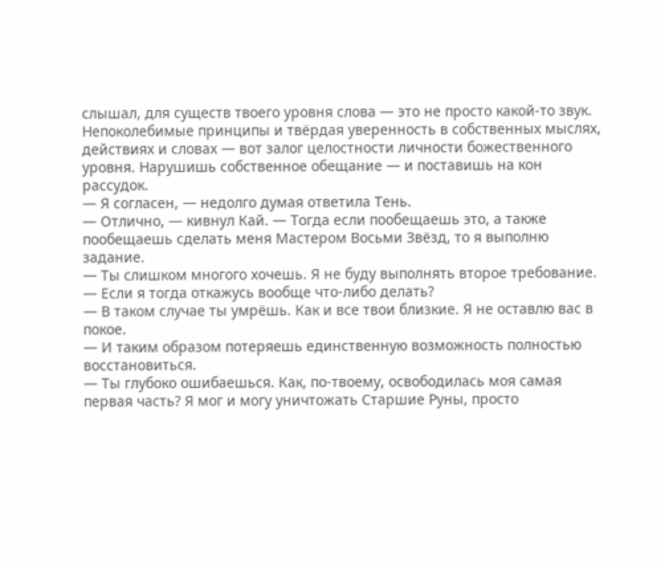слышал, для существ твоего уровня слова — это не просто какой-то звук. Непоколебимые принципы и твёрдая уверенность в собственных мыслях, действиях и словах — вот залог целостности личности божественного уровня. Нарушишь собственное обещание — и поставишь на кон рассудок.
— Я согласен, — недолго думая ответила Тень.
— Отлично, — кивнул Кай. — Тогда если пообещаешь это, а также пообещаешь сделать меня Мастером Восьми Звёзд, то я выполню задание.
— Ты слишком многого хочешь. Я не буду выполнять второе требование.
— Если я тогда откажусь вообще что-либо делать?
— В таком случае ты умрёшь. Как и все твои близкие. Я не оставлю вас в покое.
— И таким образом потеряешь единственную возможность полностью восстановиться.
— Ты глубоко ошибаешься. Как, по-твоему, освободилась моя самая первая часть? Я мог и могу уничтожать Старшие Руны, просто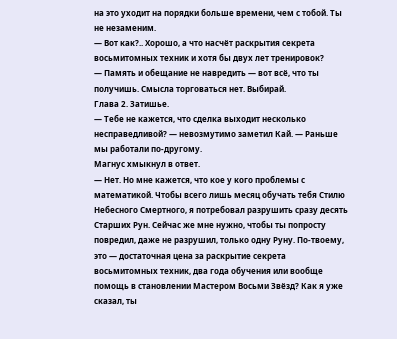на это уходит на порядки больше времени, чем с тобой. Ты не незаменим.
— Вот как?.. Хорошо, а что насчёт раскрытия секрета восьмитомных техник и хотя бы двух лет тренировок?
— Память и обещание не навредить — вот всё, что ты получишь. Смысла торговаться нет. Выбирай.
Глава 2. Затишье.
— Тебе не кажется, что сделка выходит несколько несправедливой? — невозмутимо заметил Кай. — Раньше мы работали по-другому.
Магнус хмыкнул в ответ.
— Нет. Но мне кажется, что кое у кого проблемы с математикой. Чтобы всего лишь месяц обучать тебя Стилю Небесного Смертного, я потребовал разрушить сразу десять Старших Рун. Сейчас же мне нужно, чтобы ты попросту повредил, даже не разрушил, только одну Руну. По-твоему, это — достаточная цена за раскрытие секрета восьмитомных техник, два года обучения или вообще помощь в становлении Мастером Восьми Звёзд? Как я уже сказал, ты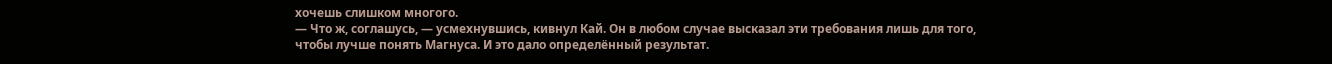хочешь слишком многого.
— Что ж, соглашусь, — усмехнувшись, кивнул Кай. Он в любом случае высказал эти требования лишь для того, чтобы лучше понять Магнуса. И это дало определённый результат.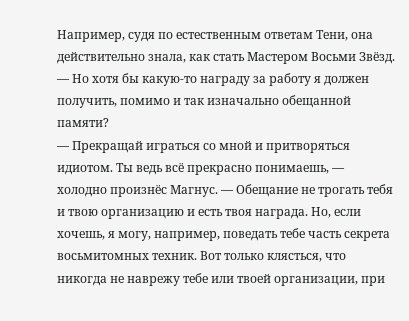Например, судя по естественным ответам Тени, она действительно знала, как стать Мастером Восьми Звёзд. — Но хотя бы какую-то награду за работу я должен получить, помимо и так изначально обещанной памяти?
— Прекращай играться со мной и притворяться идиотом. Ты ведь всё прекрасно понимаешь, — холодно произнёс Магнус. — Обещание не трогать тебя и твою организацию и есть твоя награда. Но, если хочешь, я могу, например, поведать тебе часть секрета восьмитомных техник. Вот только клясться, что никогда не наврежу тебе или твоей организации, при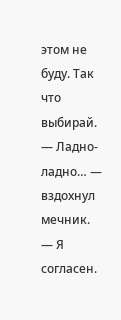этом не буду. Так что выбирай.
— Ладно-ладно… — вздохнул мечник. — Я согласен.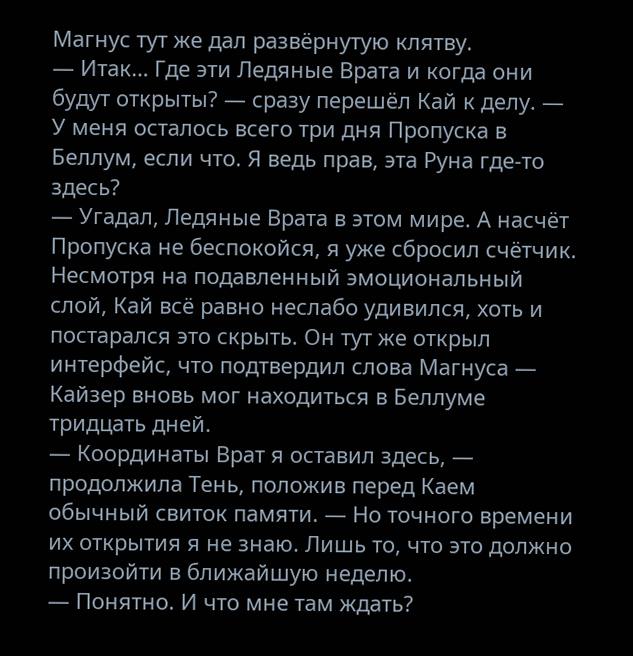Магнус тут же дал развёрнутую клятву.
— Итак… Где эти Ледяные Врата и когда они будут открыты? — сразу перешёл Кай к делу. — У меня осталось всего три дня Пропуска в Беллум, если что. Я ведь прав, эта Руна где-то здесь?
— Угадал, Ледяные Врата в этом мире. А насчёт Пропуска не беспокойся, я уже сбросил счётчик.
Несмотря на подавленный эмоциональный слой, Кай всё равно неслабо удивился, хоть и постарался это скрыть. Он тут же открыл интерфейс, что подтвердил слова Магнуса — Кайзер вновь мог находиться в Беллуме тридцать дней.
— Координаты Врат я оставил здесь, — продолжила Тень, положив перед Каем обычный свиток памяти. — Но точного времени их открытия я не знаю. Лишь то, что это должно произойти в ближайшую неделю.
— Понятно. И что мне там ждать?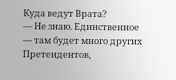Куда ведут Врата?
— Не знаю. Единственное — там будет много других Претендентов,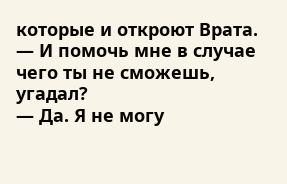которые и откроют Врата.
— И помочь мне в случае чего ты не сможешь, угадал?
— Да. Я не могу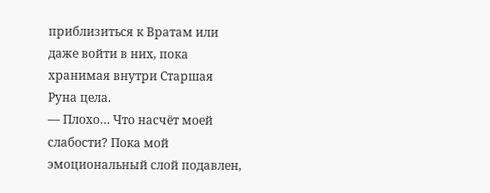приблизиться к Вратам или даже войти в них, пока хранимая внутри Старшая Руна цела.
— Плохо… Что насчёт моей слабости? Пока мой эмоциональный слой подавлен,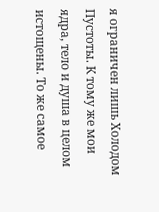я ограничен лишь Холодом Пустоты. К тому же мои ядра, тело и душа в целом истощены. То же самое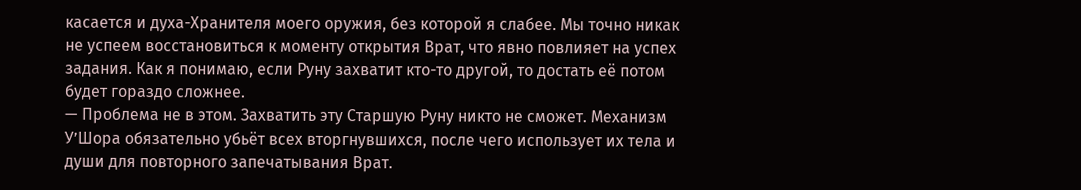касается и духа-Хранителя моего оружия, без которой я слабее. Мы точно никак не успеем восстановиться к моменту открытия Врат, что явно повлияет на успех задания. Как я понимаю, если Руну захватит кто-то другой, то достать её потом будет гораздо сложнее.
— Проблема не в этом. Захватить эту Старшую Руну никто не сможет. Механизм У’Шора обязательно убьёт всех вторгнувшихся, после чего использует их тела и души для повторного запечатывания Врат.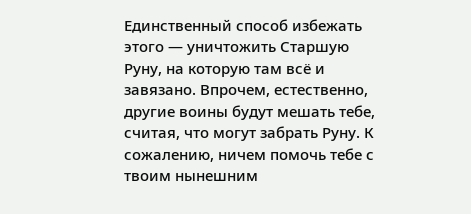Единственный способ избежать этого — уничтожить Старшую Руну, на которую там всё и завязано. Впрочем, естественно, другие воины будут мешать тебе, считая, что могут забрать Руну. К сожалению, ничем помочь тебе с твоим нынешним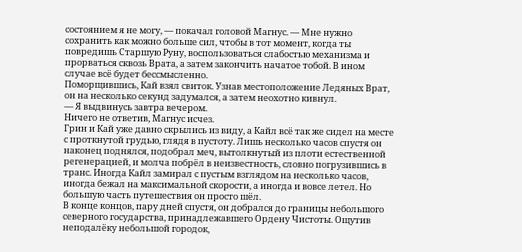состоянием я не могу, — покачал головой Магнус. — Мне нужно сохранить как можно больше сил, чтобы в тот момент, когда ты повредишь Старшую Руну, воспользоваться слабостью механизма и прорваться сквозь Врата, а затем закончить начатое тобой. В ином случае всё будет бессмысленно.
Поморщившись, Кай взял свиток. Узнав местоположение Ледяных Врат, он на несколько секунд задумался, а затем неохотно кивнул.
— Я выдвинусь завтра вечером.
Ничего не ответив, Магнус исчез.
Грин и Кай уже давно скрылись из виду, а Кайл всё так же сидел на месте с проткнутой грудью, глядя в пустоту. Лишь несколько часов спустя он наконец поднялся, подобрал меч, вытолкнутый из плоти естественной регенерацией, и молча побрёл в неизвестность, словно погрузившись в транс. Иногда Кайл замирал с пустым взглядом на несколько часов, иногда бежал на максимальной скорости, а иногда и вовсе летел. Но большую часть путешествия он просто шёл.
В конце концов, пару дней спустя, он добрался до границы небольшого северного государства, принадлежавшего Ордену Чистоты. Ощутив неподалёку небольшой городок,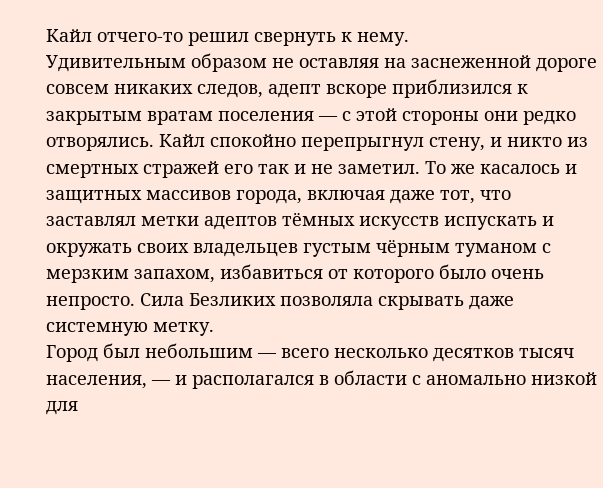Кайл отчего-то решил свернуть к нему.
Удивительным образом не оставляя на заснеженной дороге совсем никаких следов, адепт вскоре приблизился к закрытым вратам поселения — с этой стороны они редко отворялись. Кайл спокойно перепрыгнул стену, и никто из смертных стражей его так и не заметил. То же касалось и защитных массивов города, включая даже тот, что заставлял метки адептов тёмных искусств испускать и окружать своих владельцев густым чёрным туманом с мерзким запахом, избавиться от которого было очень непросто. Сила Безликих позволяла скрывать даже системную метку.
Город был небольшим — всего несколько десятков тысяч населения, — и располагался в области с аномально низкой для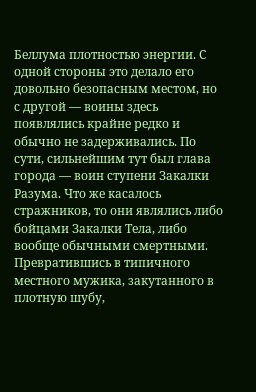Беллума плотностью энергии. С одной стороны это делало его довольно безопасным местом, но с другой — воины здесь появлялись крайне редко и обычно не задерживались. По сути, сильнейшим тут был глава города — воин ступени Закалки Разума. Что же касалось стражников, то они являлись либо бойцами Закалки Тела, либо вообще обычными смертными.
Превратившись в типичного местного мужика, закутанного в плотную шубу,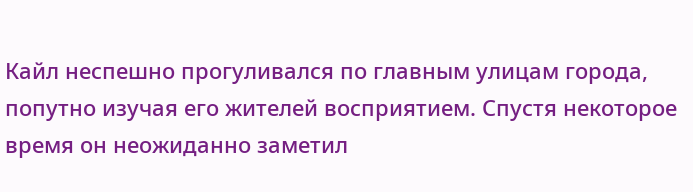Кайл неспешно прогуливался по главным улицам города, попутно изучая его жителей восприятием. Спустя некоторое время он неожиданно заметил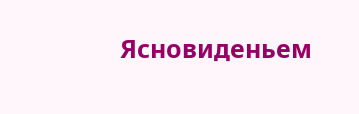Ясновиденьем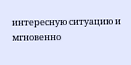интересную ситуацию и мгновенно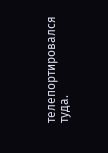телепортировался туда.